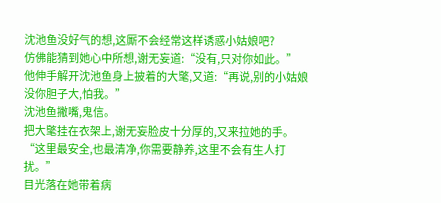沈池鱼没好气的想,这厮不会经常这样诱惑小姑娘吧?
仿佛能猜到她心中所想,谢无妄道:“没有,只对你如此。”
他伸手解开沈池鱼身上披着的大氅,又道:“再说,别的小姑娘没你胆子大,怕我。”
沈池鱼撇嘴,鬼信。
把大氅挂在衣架上,谢无妄脸皮十分厚的,又来拉她的手。
“这里最安全,也最清净,你需要静养,这里不会有生人打扰。”
目光落在她带着病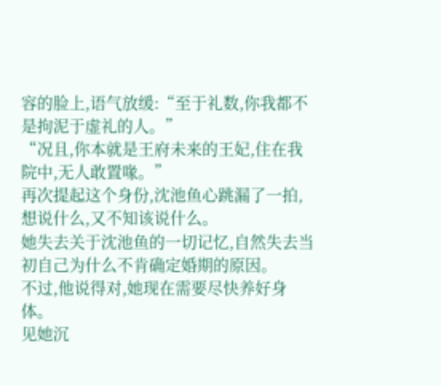容的脸上,语气放缓:“至于礼数,你我都不是拘泥于虚礼的人。”
“况且,你本就是王府未来的王妃,住在我院中,无人敢置喙。”
再次提起这个身份,沈池鱼心跳漏了一拍,想说什么,又不知该说什么。
她失去关于沈池鱼的一切记忆,自然失去当初自己为什么不肯确定婚期的原因。
不过,他说得对,她现在需要尽快养好身体。
见她沉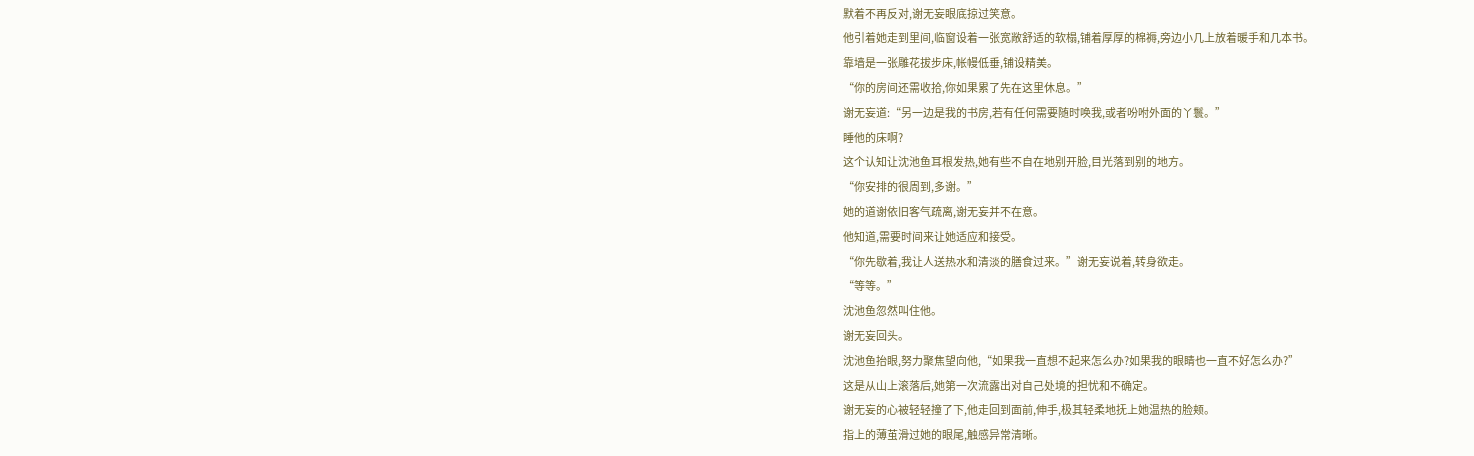默着不再反对,谢无妄眼底掠过笑意。
他引着她走到里间,临窗设着一张宽敞舒适的软榻,铺着厚厚的棉褥,旁边小几上放着暖手和几本书。
靠墙是一张雕花拔步床,帐幔低垂,铺设精美。
“你的房间还需收拾,你如果累了先在这里休息。”
谢无妄道:“另一边是我的书房,若有任何需要随时唤我,或者吩咐外面的丫鬟。”
睡他的床啊?
这个认知让沈池鱼耳根发热,她有些不自在地别开脸,目光落到别的地方。
“你安排的很周到,多谢。”
她的道谢依旧客气疏离,谢无妄并不在意。
他知道,需要时间来让她适应和接受。
“你先歇着,我让人送热水和清淡的膳食过来。”谢无妄说着,转身欲走。
“等等。”
沈池鱼忽然叫住他。
谢无妄回头。
沈池鱼抬眼,努力聚焦望向他,“如果我一直想不起来怎么办?如果我的眼睛也一直不好怎么办?”
这是从山上滚落后,她第一次流露出对自己处境的担忧和不确定。
谢无妄的心被轻轻撞了下,他走回到面前,伸手,极其轻柔地抚上她温热的脸颊。
指上的薄茧滑过她的眼尾,触感异常清晰。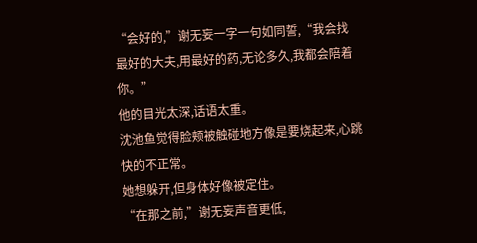“会好的,”谢无妄一字一句如同誓,“我会找最好的大夫,用最好的药,无论多久,我都会陪着你。”
他的目光太深,话语太重。
沈池鱼觉得脸颊被触碰地方像是要烧起来,心跳快的不正常。
她想躲开,但身体好像被定住。
“在那之前,”谢无妄声音更低,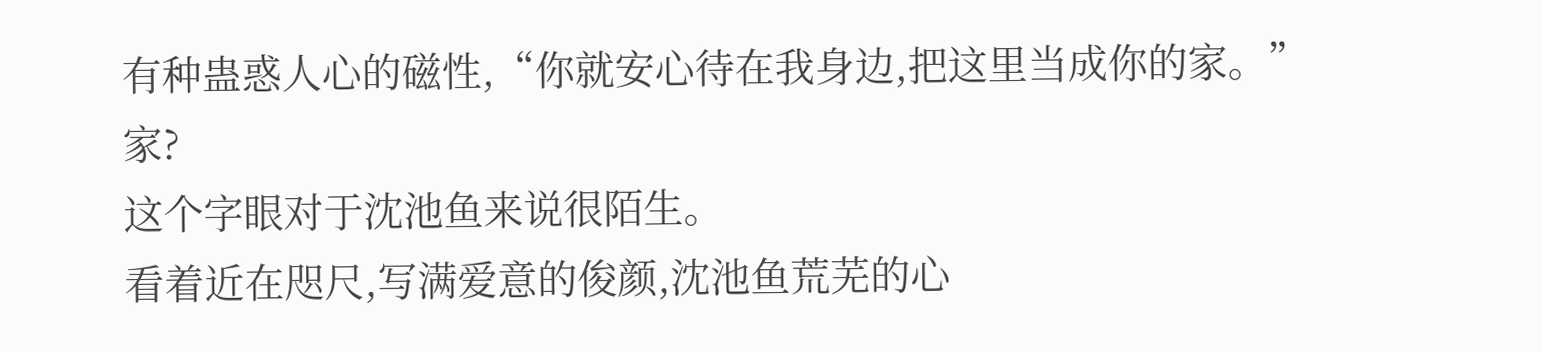有种蛊惑人心的磁性,“你就安心待在我身边,把这里当成你的家。”
家?
这个字眼对于沈池鱼来说很陌生。
看着近在咫尺,写满爱意的俊颜,沈池鱼荒芜的心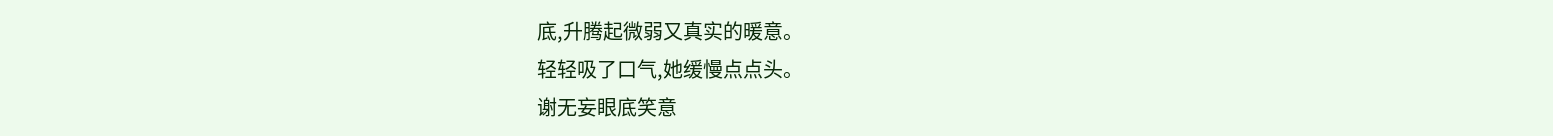底,升腾起微弱又真实的暖意。
轻轻吸了口气,她缓慢点点头。
谢无妄眼底笑意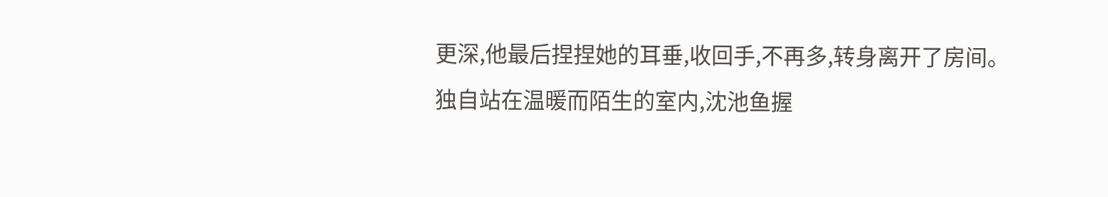更深,他最后捏捏她的耳垂,收回手,不再多,转身离开了房间。
独自站在温暖而陌生的室内,沈池鱼握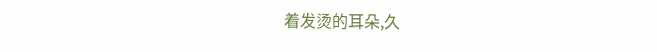着发烫的耳朵,久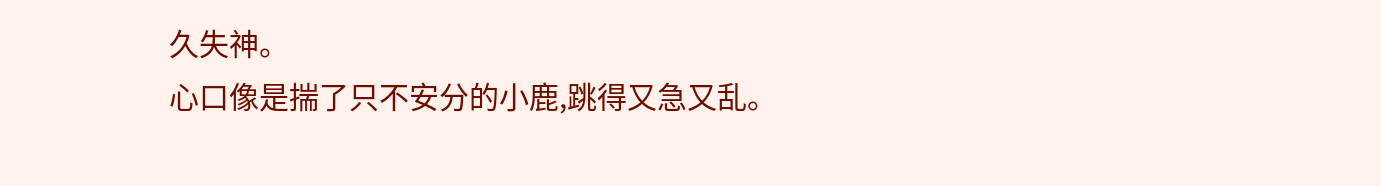久失神。
心口像是揣了只不安分的小鹿,跳得又急又乱。